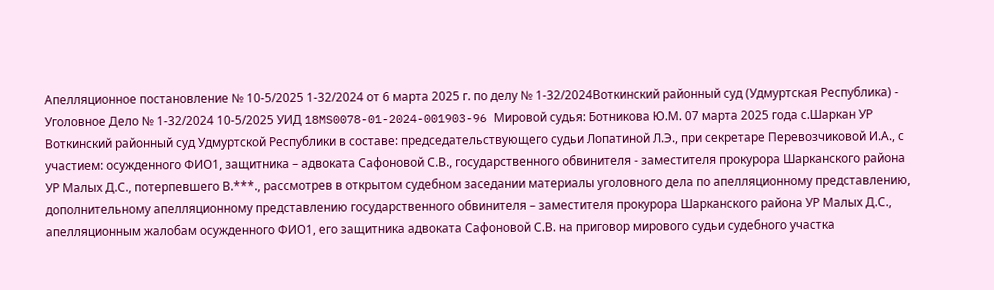Апелляционное постановление № 10-5/2025 1-32/2024 от 6 марта 2025 г. по делу № 1-32/2024Воткинский районный суд (Удмуртская Республика) - Уголовное Дело № 1-32/2024 10-5/2025 УИД 18MS0078-01-2024-001903-96 Мировой судья: Ботникова Ю.М. 07 марта 2025 года с.Шаркан УР Воткинский районный суд Удмуртской Республики в составе: председательствующего судьи Лопатиной Л.Э., при секретаре Перевозчиковой И.А., с участием: осужденного ФИО1, защитника – адвоката Сафоновой С.В., государственного обвинителя - заместителя прокурора Шарканского района УР Малых Д.С., потерпевшего В.***., рассмотрев в открытом судебном заседании материалы уголовного дела по апелляционному представлению, дополнительному апелляционному представлению государственного обвинителя – заместителя прокурора Шарканского района УР Малых Д.С., апелляционным жалобам осужденного ФИО1, его защитника адвоката Сафоновой С.В. на приговор мирового судьи судебного участка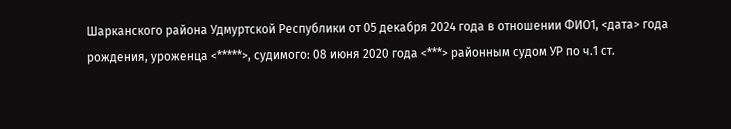Шарканского района Удмуртской Республики от 05 декабря 2024 года в отношении ФИО1, <дата> года рождения, уроженца <*****>, судимого: 08 июня 2020 года <***> районным судом УР по ч.1 ст.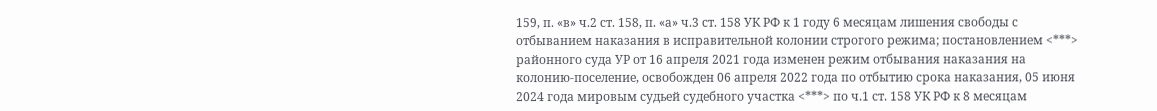159, п. «в» ч.2 ст. 158, п. «а» ч.3 ст. 158 УК РФ к 1 году 6 месяцам лишения свободы с отбыванием наказания в исправительной колонии строгого режима; постановлением <***> районного суда УР от 16 апреля 2021 года изменен режим отбывания наказания на колонию-поселение, освобожден 06 апреля 2022 года по отбытию срока наказания, 05 июня 2024 года мировым судьей судебного участка <***> по ч.1 ст. 158 УК РФ к 8 месяцам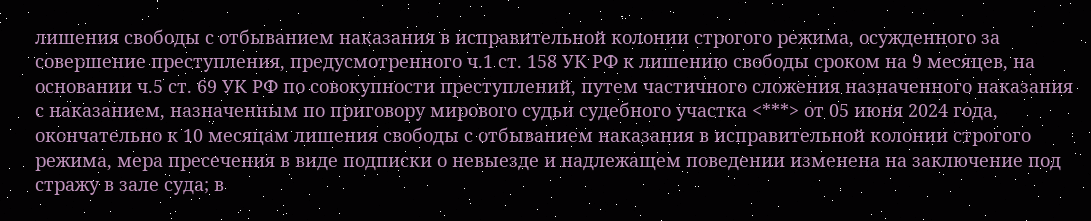лишения свободы с отбыванием наказания в исправительной колонии строгого режима, осужденного за совершение преступления, предусмотренного ч.1 ст. 158 УК РФ к лишению свободы сроком на 9 месяцев, на основании ч.5 ст. 69 УК РФ по совокупности преступлений, путем частичного сложения назначенного наказания с наказанием, назначенным по приговору мирового судьи судебного участка <***> от 05 июня 2024 года, окончательно к 10 месяцам лишения свободы с отбыванием наказания в исправительной колонии строгого режима, мера пресечения в виде подписки о невыезде и надлежащем поведении изменена на заключение под стражу в зале суда; в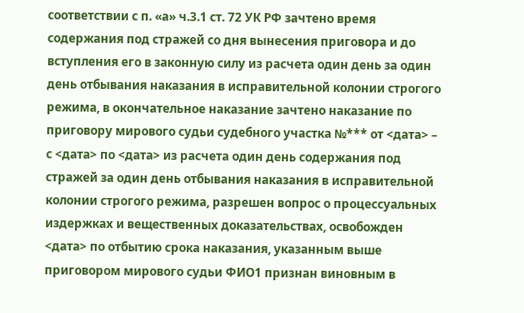соответствии с п. «а» ч.3.1 ст. 72 УК РФ зачтено время содержания под стражей со дня вынесения приговора и до вступления его в законную силу из расчета один день за один день отбывания наказания в исправительной колонии строгого режима, в окончательное наказание зачтено наказание по приговору мирового судьи судебного участка №*** от <дата> – с <дата> по <дата> из расчета один день содержания под стражей за один день отбывания наказания в исправительной колонии строгого режима, разрешен вопрос о процессуальных издержках и вещественных доказательствах, освобожден <дата> по отбытию срока наказания, указанным выше приговором мирового судьи ФИО1 признан виновным в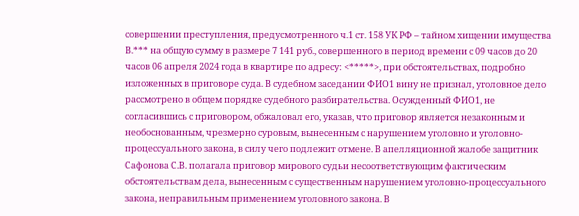совершении преступления, предусмотренного ч.1 ст. 158 УК РФ – тайном хищении имущества В.*** на общую сумму в размере 7 141 руб., совершенного в период времени с 09 часов до 20 часов 06 апреля 2024 года в квартире по адресу: <*****>, при обстоятельствах, подробно изложенных в приговоре суда. В судебном заседании ФИО1 вину не признал, уголовное дело рассмотрено в общем порядке судебного разбирательства. Осужденный ФИО1, не согласившись с приговором, обжаловал его, указав, что приговор является незаконным и необоснованным, чрезмерно суровым, вынесенным с нарушением уголовно и уголовно-процессуального закона, в силу чего подлежит отмене. В апелляционной жалобе защитник Сафонова С.В. полагала приговор мирового судьи несоответствующим фактическим обстоятельствам дела, вынесенным с существенным нарушением уголовно-процессуального закона, неправильным применением уголовного закона. В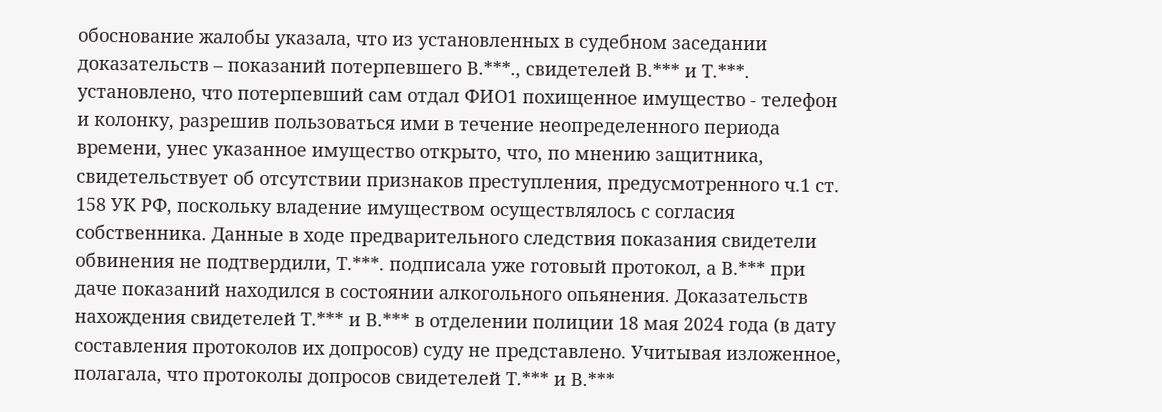обоснование жалобы указала, что из установленных в судебном заседании доказательств – показаний потерпевшего В.***., свидетелей В.*** и Т.***. установлено, что потерпевший сам отдал ФИО1 похищенное имущество - телефон и колонку, разрешив пользоваться ими в течение неопределенного периода времени, унес указанное имущество открыто, что, по мнению защитника, свидетельствует об отсутствии признаков преступления, предусмотренного ч.1 ст. 158 УК РФ, поскольку владение имуществом осуществлялось с согласия собственника. Данные в ходе предварительного следствия показания свидетели обвинения не подтвердили, Т.***. подписала уже готовый протокол, а В.*** при даче показаний находился в состоянии алкогольного опьянения. Доказательств нахождения свидетелей Т.*** и В.*** в отделении полиции 18 мая 2024 года (в дату составления протоколов их допросов) суду не представлено. Учитывая изложенное, полагала, что протоколы допросов свидетелей Т.*** и В.***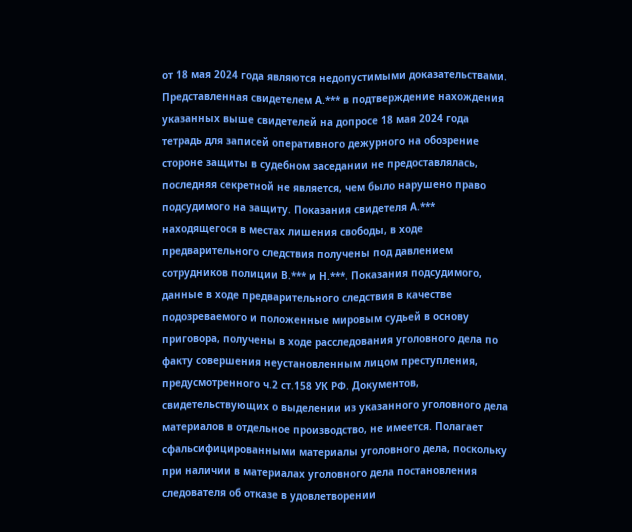от 18 мая 2024 года являются недопустимыми доказательствами. Представленная свидетелем А.*** в подтверждение нахождения указанных выше свидетелей на допросе 18 мая 2024 года тетрадь для записей оперативного дежурного на обозрение стороне защиты в судебном заседании не предоставлялась, последняя секретной не является, чем было нарушено право подсудимого на защиту. Показания свидетеля А.*** находящегося в местах лишения свободы, в ходе предварительного следствия получены под давлением сотрудников полиции В.*** и Н.***. Показания подсудимого, данные в ходе предварительного следствия в качестве подозреваемого и положенные мировым судьей в основу приговора, получены в ходе расследования уголовного дела по факту совершения неустановленным лицом преступления, предусмотренного ч.2 ст.158 УК РФ. Документов, свидетельствующих о выделении из указанного уголовного дела материалов в отдельное производство, не имеется. Полагает сфальсифицированными материалы уголовного дела, поскольку при наличии в материалах уголовного дела постановления следователя об отказе в удовлетворении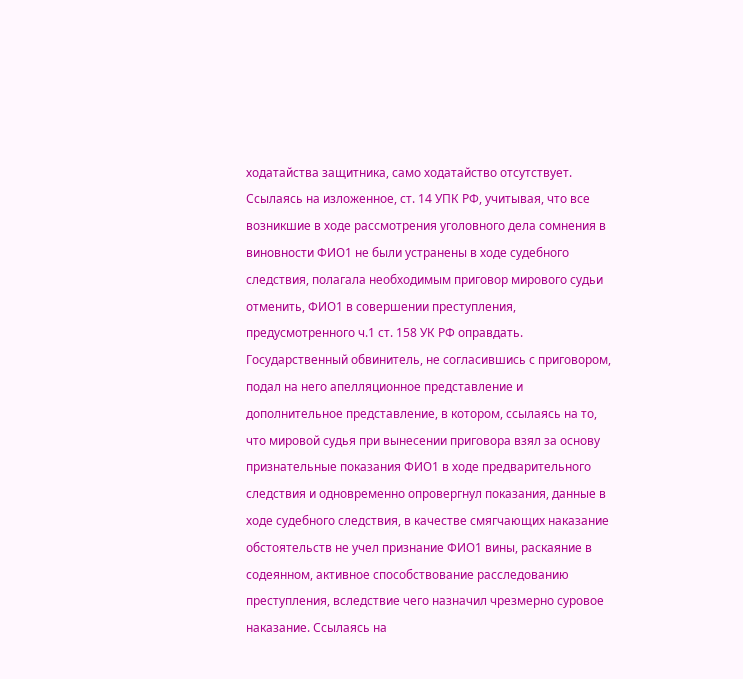ходатайства защитника, само ходатайство отсутствует. Ссылаясь на изложенное, ст. 14 УПК РФ, учитывая, что все возникшие в ходе рассмотрения уголовного дела сомнения в виновности ФИО1 не были устранены в ходе судебного следствия, полагала необходимым приговор мирового судьи отменить, ФИО1 в совершении преступления, предусмотренного ч.1 ст. 158 УК РФ оправдать. Государственный обвинитель, не согласившись с приговором, подал на него апелляционное представление и дополнительное представление, в котором, ссылаясь на то, что мировой судья при вынесении приговора взял за основу признательные показания ФИО1 в ходе предварительного следствия и одновременно опровергнул показания, данные в ходе судебного следствия, в качестве смягчающих наказание обстоятельств не учел признание ФИО1 вины, раскаяние в содеянном, активное способствование расследованию преступления, вследствие чего назначил чрезмерно суровое наказание. Ссылаясь на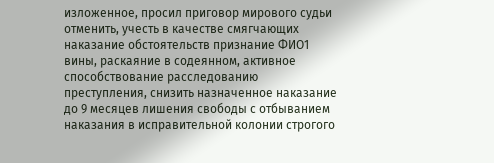изложенное, просил приговор мирового судьи отменить, учесть в качестве смягчающих наказание обстоятельств признание ФИО1 вины, раскаяние в содеянном, активное способствование расследованию преступления, снизить назначенное наказание до 9 месяцев лишения свободы с отбыванием наказания в исправительной колонии строгого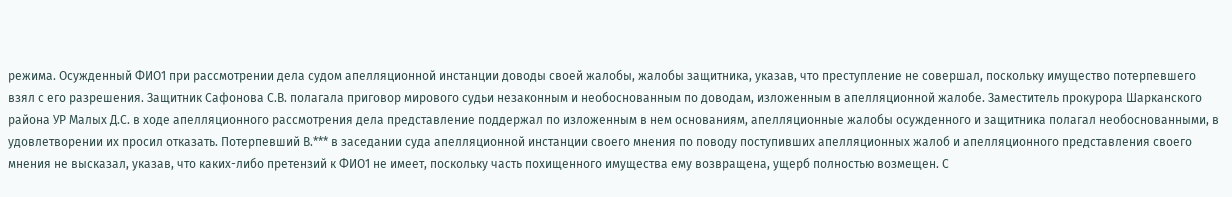режима. Осужденный ФИО1 при рассмотрении дела судом апелляционной инстанции доводы своей жалобы, жалобы защитника, указав, что преступление не совершал, поскольку имущество потерпевшего взял с его разрешения. Защитник Сафонова С.В. полагала приговор мирового судьи незаконным и необоснованным по доводам, изложенным в апелляционной жалобе. Заместитель прокурора Шарканского района УР Малых Д.С. в ходе апелляционного рассмотрения дела представление поддержал по изложенным в нем основаниям, апелляционные жалобы осужденного и защитника полагал необоснованными, в удовлетворении их просил отказать. Потерпевший В.*** в заседании суда апелляционной инстанции своего мнения по поводу поступивших апелляционных жалоб и апелляционного представления своего мнения не высказал, указав, что каких-либо претензий к ФИО1 не имеет, поскольку часть похищенного имущества ему возвращена, ущерб полностью возмещен. С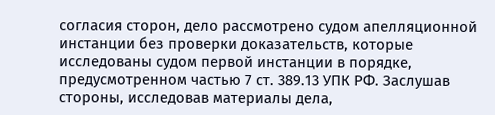согласия сторон, дело рассмотрено судом апелляционной инстанции без проверки доказательств, которые исследованы судом первой инстанции в порядке, предусмотренном частью 7 ст. 389.13 УПК РФ. Заслушав стороны, исследовав материалы дела,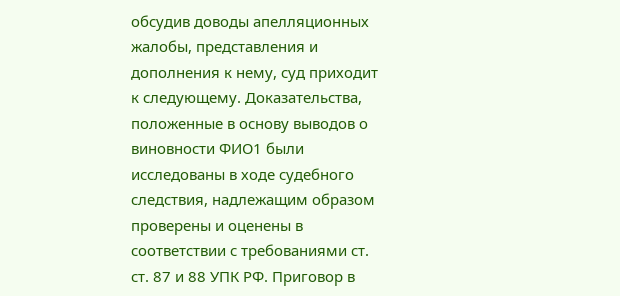обсудив доводы апелляционных жалобы, представления и дополнения к нему, суд приходит к следующему. Доказательства, положенные в основу выводов о виновности ФИО1 были исследованы в ходе судебного следствия, надлежащим образом проверены и оценены в соответствии с требованиями ст. ст. 87 и 88 УПК РФ. Приговор в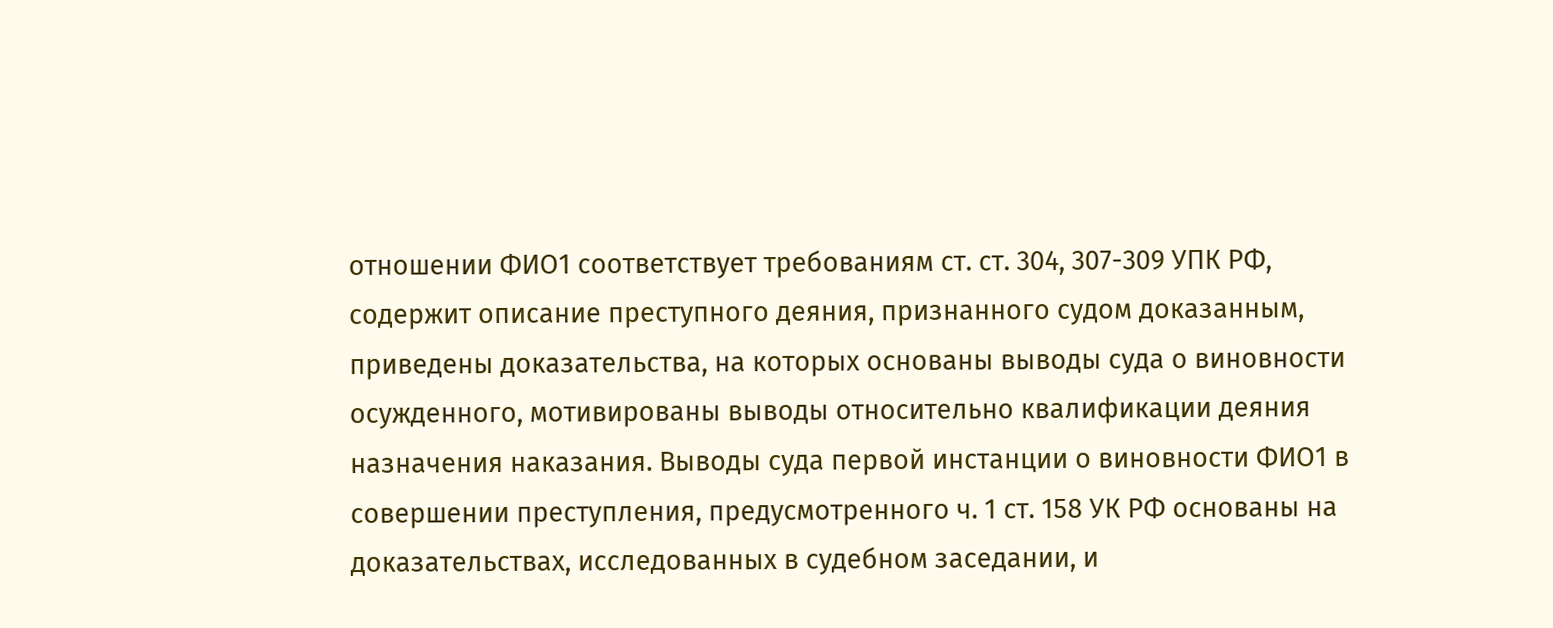отношении ФИО1 соответствует требованиям ст. ст. 304, 307-309 УПК РФ, содержит описание преступного деяния, признанного судом доказанным, приведены доказательства, на которых основаны выводы суда о виновности осужденного, мотивированы выводы относительно квалификации деяния назначения наказания. Выводы суда первой инстанции о виновности ФИО1 в совершении преступления, предусмотренного ч. 1 ст. 158 УК РФ основаны на доказательствах, исследованных в судебном заседании, и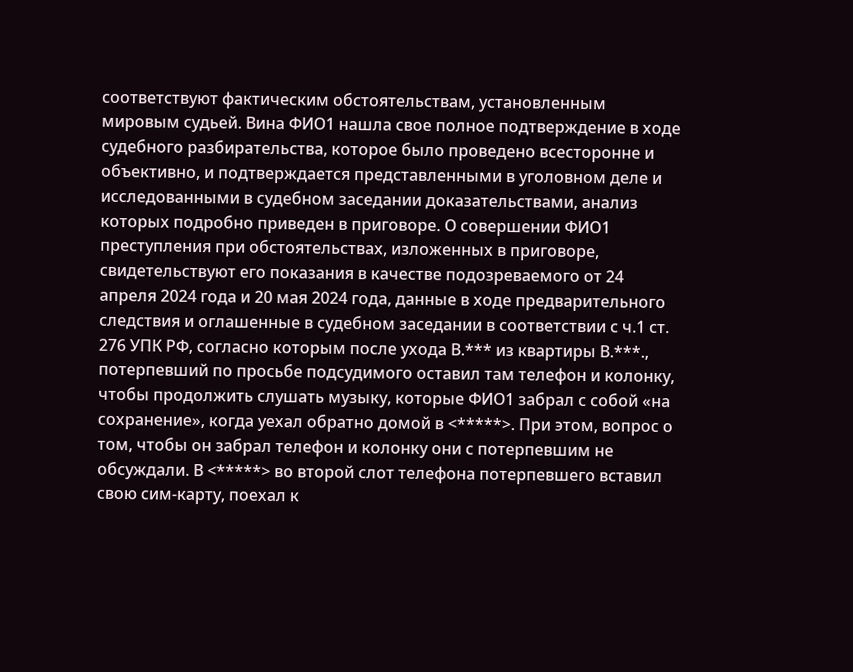соответствуют фактическим обстоятельствам, установленным мировым судьей. Вина ФИО1 нашла свое полное подтверждение в ходе судебного разбирательства, которое было проведено всесторонне и объективно, и подтверждается представленными в уголовном деле и исследованными в судебном заседании доказательствами, анализ которых подробно приведен в приговоре. О совершении ФИО1 преступления при обстоятельствах, изложенных в приговоре, свидетельствуют его показания в качестве подозреваемого от 24 апреля 2024 года и 20 мая 2024 года, данные в ходе предварительного следствия и оглашенные в судебном заседании в соответствии с ч.1 ст. 276 УПК РФ, согласно которым после ухода В.*** из квартиры В.***., потерпевший по просьбе подсудимого оставил там телефон и колонку, чтобы продолжить слушать музыку, которые ФИО1 забрал с собой «на сохранение», когда уехал обратно домой в <*****>. При этом, вопрос о том, чтобы он забрал телефон и колонку они с потерпевшим не обсуждали. В <*****> во второй слот телефона потерпевшего вставил свою сим-карту, поехал к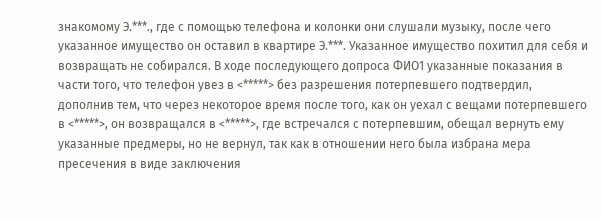знакомому Э.***., где с помощью телефона и колонки они слушали музыку, после чего указанное имущество он оставил в квартире Э.***. Указанное имущество похитил для себя и возвращать не собирался. В ходе последующего допроса ФИО1 указанные показания в части того, что телефон увез в <*****> без разрешения потерпевшего подтвердил, дополнив тем, что через некоторое время после того, как он уехал с вещами потерпевшего в <*****>, он возвращался в <*****>, где встречался с потерпевшим, обещал вернуть ему указанные предмеры, но не вернул, так как в отношении него была избрана мера пресечения в виде заключения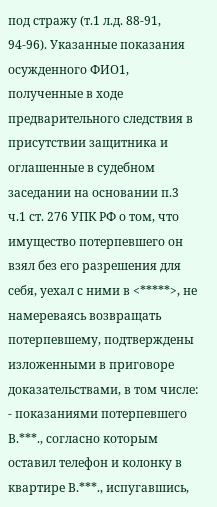под стражу (т.1 л.д. 88-91, 94-96). Указанные показания осужденного ФИО1, полученные в ходе предварительного следствия в присутствии защитника и оглашенные в судебном заседании на основании п.3 ч.1 ст. 276 УПК РФ о том, что имущество потерпевшего он взял без его разрешения для себя, уехал с ними в <*****>, не намереваясь возвращать потерпевшему, подтверждены изложенными в приговоре доказательствами, в том числе: - показаниями потерпевшего В.***., согласно которым оставил телефон и колонку в квартире В.***., испугавшись,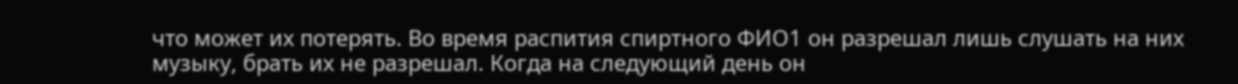что может их потерять. Во время распития спиртного ФИО1 он разрешал лишь слушать на них музыку, брать их не разрешал. Когда на следующий день он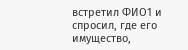встретил ФИО1 и спросил, где его имущество,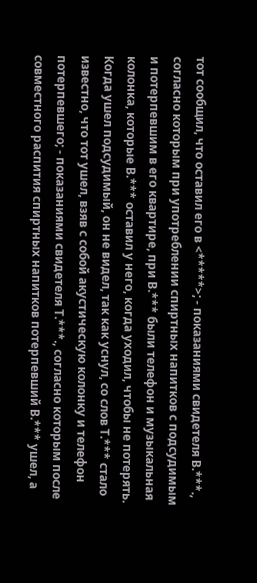тот сообщил, что оставил его в <*****>; - показаниями свидетеля В.***., согласно которым при употреблении спиртных напитков с подсудимым и потерпевшим в его квартире, при В.*** были телефон и музыкальная колонка, которые В.*** оставил у него, когда уходил, чтобы не потерять. Когда ушел подсудимый, он не видел, так как уснул, со слов Т.*** стало известно, что тот ушел, взяв с собой акустическую колонку и телефон потерпевшего; - показаниями свидетеля Т.***., согласно которым после совместного распития спиртных напитков потерпевший В.*** ушел, а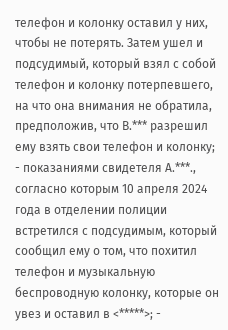телефон и колонку оставил у них, чтобы не потерять. Затем ушел и подсудимый, который взял с собой телефон и колонку потерпевшего, на что она внимания не обратила, предположив, что В.*** разрешил ему взять свои телефон и колонку; - показаниями свидетеля А.***., согласно которым 10 апреля 2024 года в отделении полиции встретился с подсудимым, который сообщил ему о том, что похитил телефон и музыкальную беспроводную колонку, которые он увез и оставил в <*****>; -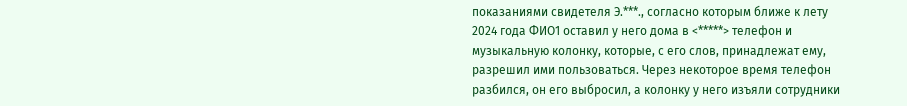показаниями свидетеля Э.***., согласно которым ближе к лету 2024 года ФИО1 оставил у него дома в <*****> телефон и музыкальную колонку, которые, с его слов, принадлежат ему, разрешил ими пользоваться. Через некоторое время телефон разбился, он его выбросил, а колонку у него изъяли сотрудники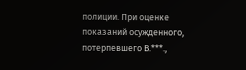полиции. При оценке показаний осужденного, потерпевшего В.***.,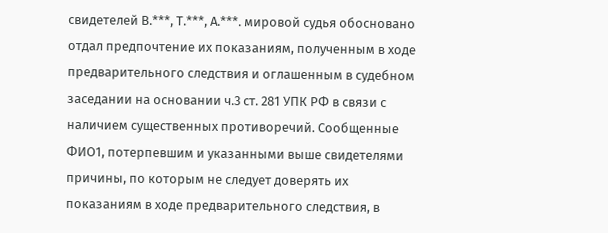свидетелей В.***, Т.***, А.***. мировой судья обосновано отдал предпочтение их показаниям, полученным в ходе предварительного следствия и оглашенным в судебном заседании на основании ч.3 ст. 281 УПК РФ в связи с наличием существенных противоречий. Сообщенные ФИО1, потерпевшим и указанными выше свидетелями причины, по которым не следует доверять их показаниям в ходе предварительного следствия, в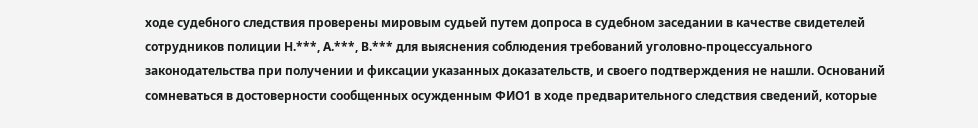ходе судебного следствия проверены мировым судьей путем допроса в судебном заседании в качестве свидетелей сотрудников полиции Н.***, А.***, В.*** для выяснения соблюдения требований уголовно-процессуального законодательства при получении и фиксации указанных доказательств, и своего подтверждения не нашли. Оснований сомневаться в достоверности сообщенных осужденным ФИО1 в ходе предварительного следствия сведений, которые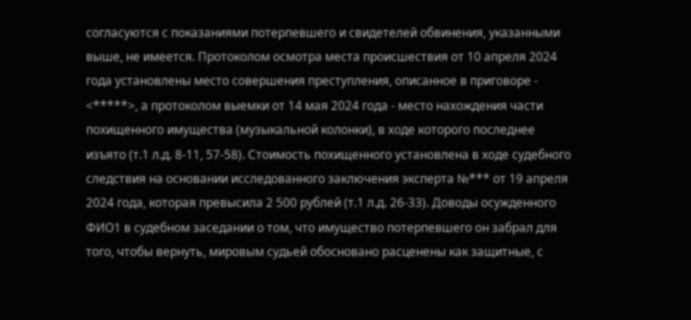согласуются с показаниями потерпевшего и свидетелей обвинения, указанными выше, не имеется. Протоколом осмотра места происшествия от 10 апреля 2024 года установлены место совершения преступления, описанное в приговоре - <*****>, а протоколом выемки от 14 мая 2024 года - место нахождения части похищенного имущества (музыкальной колонки), в ходе которого последнее изъято (т.1 л.д. 8-11, 57-58). Стоимость похищенного установлена в ходе судебного следствия на основании исследованного заключения эксперта №*** от 19 апреля 2024 года, которая превысила 2 500 рублей (т.1 л.д. 26-33). Доводы осужденного ФИО1 в судебном заседании о том, что имущество потерпевшего он забрал для того, чтобы вернуть, мировым судьей обосновано расценены как защитные, с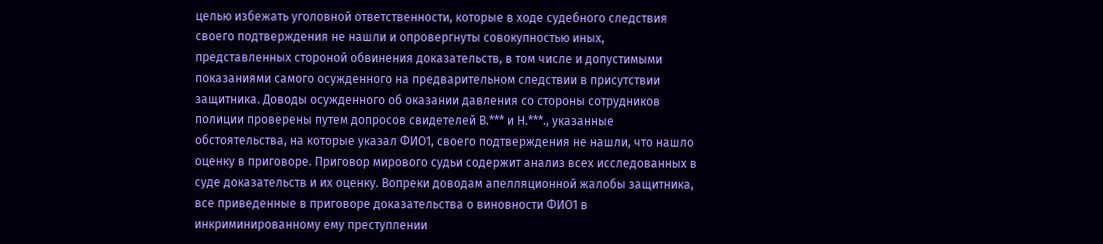целью избежать уголовной ответственности, которые в ходе судебного следствия своего подтверждения не нашли и опровергнуты совокупностью иных, представленных стороной обвинения доказательств, в том числе и допустимыми показаниями самого осужденного на предварительном следствии в присутствии защитника. Доводы осужденного об оказании давления со стороны сотрудников полиции проверены путем допросов свидетелей В.*** и Н.***., указанные обстоятельства, на которые указал ФИО1, своего подтверждения не нашли, что нашло оценку в приговоре. Приговор мирового судьи содержит анализ всех исследованных в суде доказательств и их оценку. Вопреки доводам апелляционной жалобы защитника, все приведенные в приговоре доказательства о виновности ФИО1 в инкриминированному ему преступлении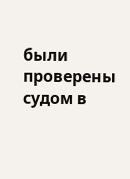были проверены судом в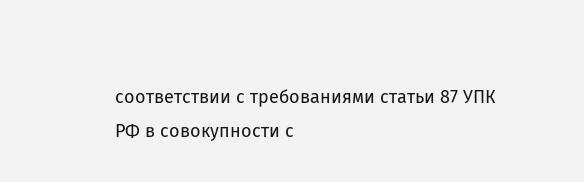соответствии с требованиями статьи 87 УПК РФ в совокупности с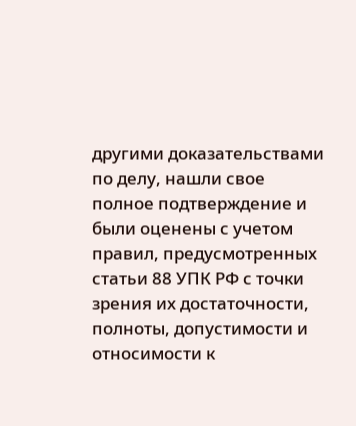другими доказательствами по делу, нашли свое полное подтверждение и были оценены с учетом правил, предусмотренных статьи 88 УПК РФ с точки зрения их достаточности, полноты, допустимости и относимости к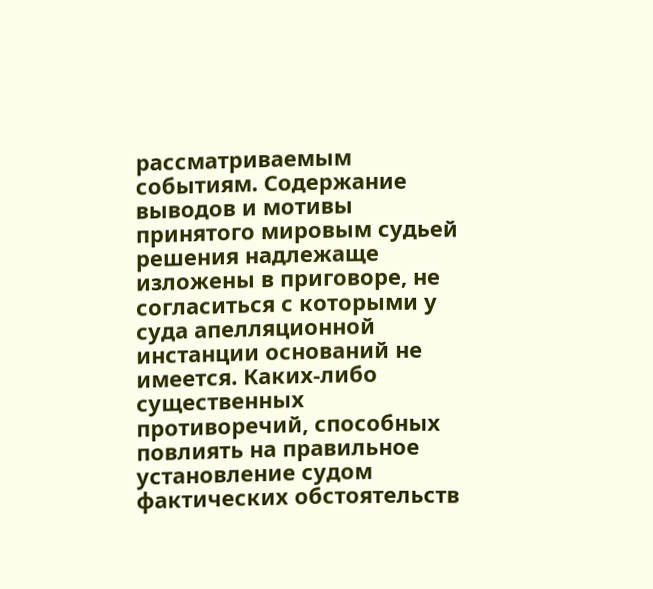рассматриваемым событиям. Содержание выводов и мотивы принятого мировым судьей решения надлежаще изложены в приговоре, не согласиться с которыми у суда апелляционной инстанции оснований не имеется. Каких-либо существенных противоречий, способных повлиять на правильное установление судом фактических обстоятельств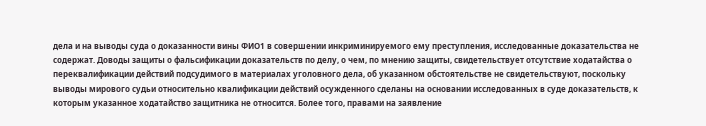дела и на выводы суда о доказанности вины ФИО1 в совершении инкриминируемого ему преступления, исследованные доказательства не содержат. Доводы защиты о фальсификации доказательств по делу, о чем, по мнению защиты, свидетельствует отсутствие ходатайства о переквалификации действий подсудимого в материалах уголовного дела, об указанном обстоятельстве не свидетельствуют, поскольку выводы мирового судьи относительно квалификации действий осужденного сделаны на основании исследованных в суде доказательств, к которым указанное ходатайство защитника не относится. Более того, правами на заявление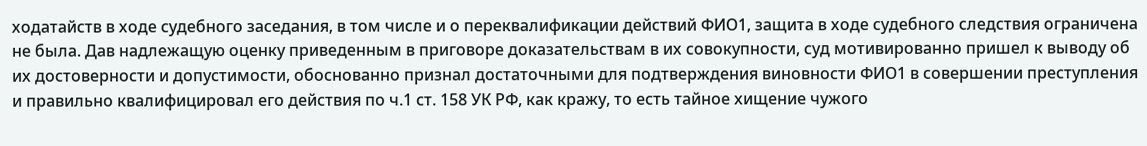ходатайств в ходе судебного заседания, в том числе и о переквалификации действий ФИО1, защита в ходе судебного следствия ограничена не была. Дав надлежащую оценку приведенным в приговоре доказательствам в их совокупности, суд мотивированно пришел к выводу об их достоверности и допустимости, обоснованно признал достаточными для подтверждения виновности ФИО1 в совершении преступления и правильно квалифицировал его действия по ч.1 ст. 158 УК РФ, как кражу, то есть тайное хищение чужого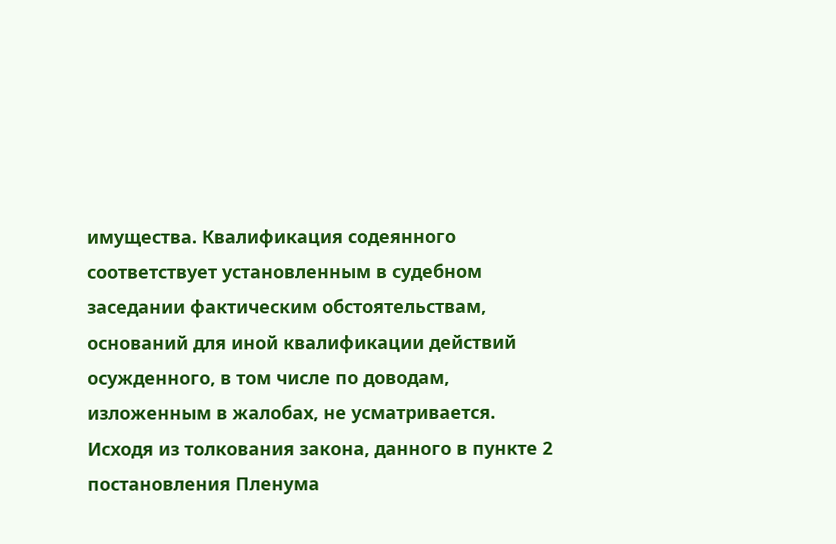имущества. Квалификация содеянного соответствует установленным в судебном заседании фактическим обстоятельствам, оснований для иной квалификации действий осужденного, в том числе по доводам, изложенным в жалобах, не усматривается. Исходя из толкования закона, данного в пункте 2 постановления Пленума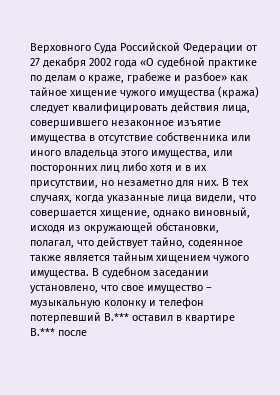Верховного Суда Российской Федерации от 27 декабря 2002 года «О судебной практике по делам о краже, грабеже и разбое» как тайное хищение чужого имущества (кража) следует квалифицировать действия лица, совершившего незаконное изъятие имущества в отсутствие собственника или иного владельца этого имущества, или посторонних лиц либо хотя и в их присутствии, но незаметно для них. В тех случаях, когда указанные лица видели, что совершается хищение, однако виновный, исходя из окружающей обстановки, полагал, что действует тайно, содеянное также является тайным хищением чужого имущества. В судебном заседании установлено, что свое имущество – музыкальную колонку и телефон потерпевший В.*** оставил в квартире В.*** после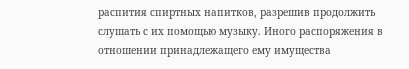распития спиртных напитков, разрешив продолжить слушать с их помощью музыку. Иного распоряжения в отношении принадлежащего ему имущества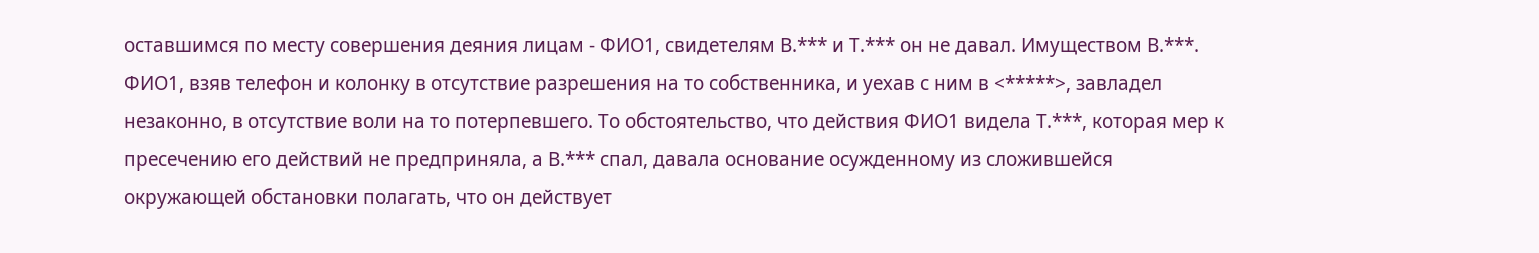оставшимся по месту совершения деяния лицам - ФИО1, свидетелям В.*** и Т.*** он не давал. Имуществом В.***. ФИО1, взяв телефон и колонку в отсутствие разрешения на то собственника, и уехав с ним в <*****>, завладел незаконно, в отсутствие воли на то потерпевшего. То обстоятельство, что действия ФИО1 видела Т.***, которая мер к пресечению его действий не предприняла, а В.*** спал, давала основание осужденному из сложившейся окружающей обстановки полагать, что он действует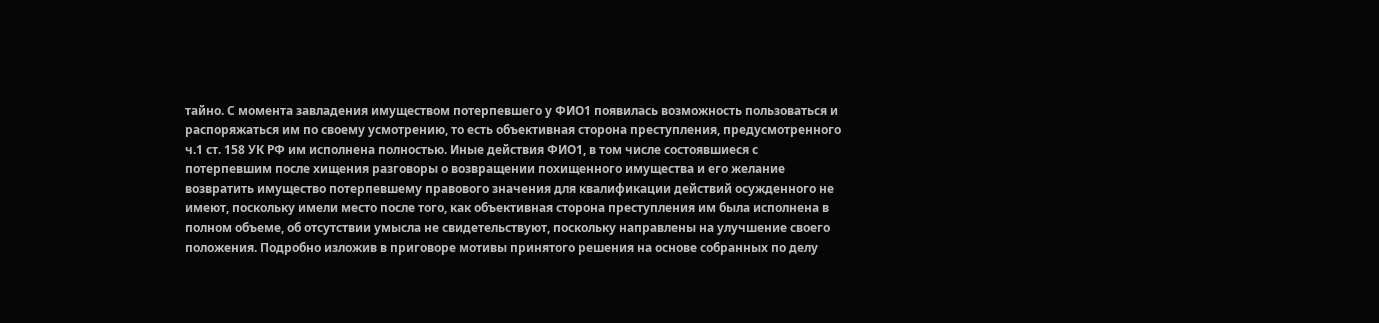тайно. С момента завладения имуществом потерпевшего у ФИО1 появилась возможность пользоваться и распоряжаться им по своему усмотрению, то есть объективная сторона преступления, предусмотренного ч.1 ст. 158 УК РФ им исполнена полностью. Иные действия ФИО1, в том числе состоявшиеся с потерпевшим после хищения разговоры о возвращении похищенного имущества и его желание возвратить имущество потерпевшему правового значения для квалификации действий осужденного не имеют, поскольку имели место после того, как объективная сторона преступления им была исполнена в полном объеме, об отсутствии умысла не свидетельствуют, поскольку направлены на улучшение своего положения. Подробно изложив в приговоре мотивы принятого решения на основе собранных по делу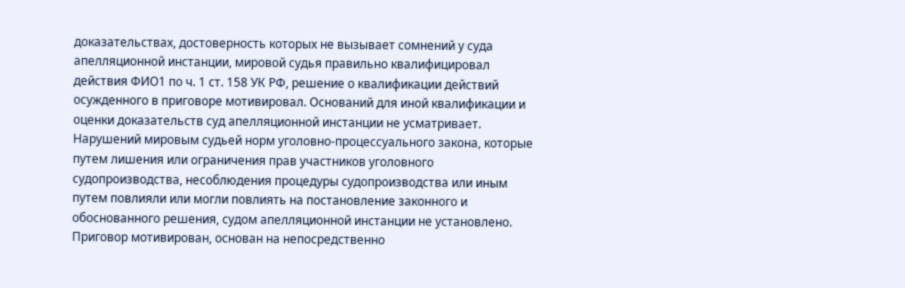доказательствах, достоверность которых не вызывает сомнений у суда апелляционной инстанции, мировой судья правильно квалифицировал действия ФИО1 по ч. 1 ст. 158 УК РФ, решение о квалификации действий осужденного в приговоре мотивировал. Оснований для иной квалификации и оценки доказательств суд апелляционной инстанции не усматривает. Нарушений мировым судьей норм уголовно-процессуального закона, которые путем лишения или ограничения прав участников уголовного судопроизводства, несоблюдения процедуры судопроизводства или иным путем повлияли или могли повлиять на постановление законного и обоснованного решения, судом апелляционной инстанции не установлено. Приговор мотивирован, основан на непосредственно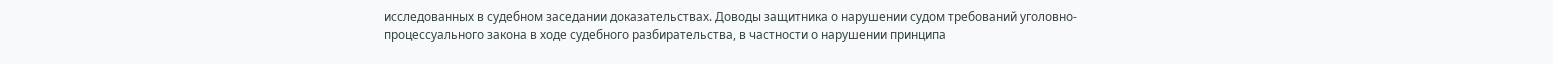исследованных в судебном заседании доказательствах. Доводы защитника о нарушении судом требований уголовно-процессуального закона в ходе судебного разбирательства, в частности о нарушении принципа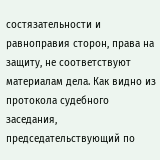состязательности и равноправия сторон, права на защиту, не соответствуют материалам дела. Как видно из протокола судебного заседания, председательствующий по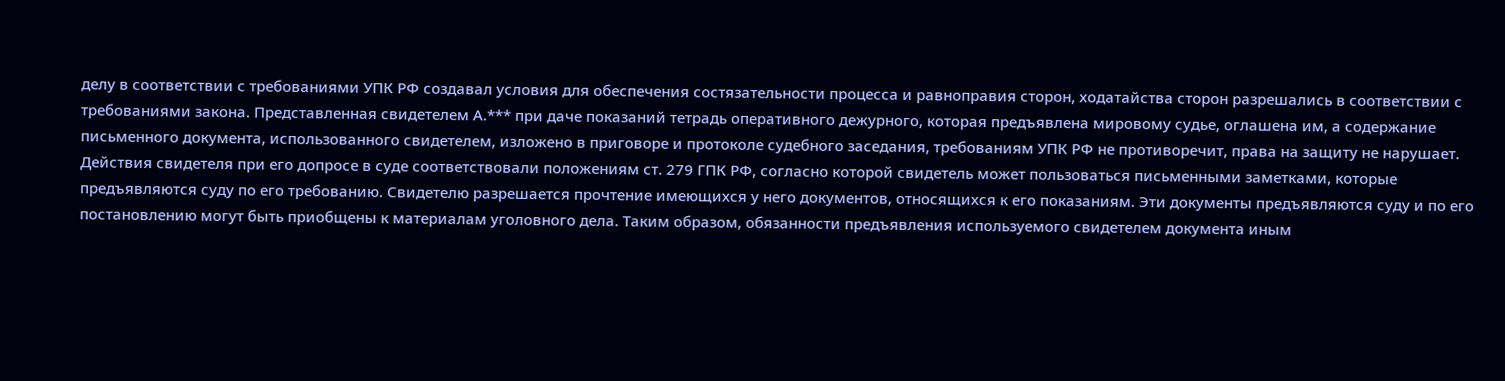делу в соответствии с требованиями УПК РФ создавал условия для обеспечения состязательности процесса и равноправия сторон, ходатайства сторон разрешались в соответствии с требованиями закона. Представленная свидетелем А.*** при даче показаний тетрадь оперативного дежурного, которая предъявлена мировому судье, оглашена им, а содержание письменного документа, использованного свидетелем, изложено в приговоре и протоколе судебного заседания, требованиям УПК РФ не противоречит, права на защиту не нарушает. Действия свидетеля при его допросе в суде соответствовали положениям ст. 279 ГПК РФ, согласно которой свидетель может пользоваться письменными заметками, которые предъявляются суду по его требованию. Свидетелю разрешается прочтение имеющихся у него документов, относящихся к его показаниям. Эти документы предъявляются суду и по его постановлению могут быть приобщены к материалам уголовного дела. Таким образом, обязанности предъявления используемого свидетелем документа иным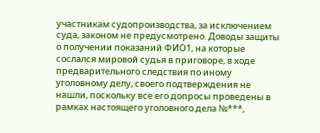участникам судопроизводства, за исключением суда, законом не предусмотрено. Доводы защиты о получении показаний ФИО1, на которые сослался мировой судья в приговоре, в ходе предварительного следствия по иному уголовному делу, своего подтверждения не нашли, поскольку все его допросы проведены в рамках настоящего уголовного дела №***,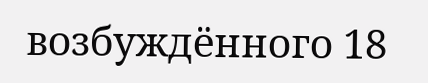возбуждённого 18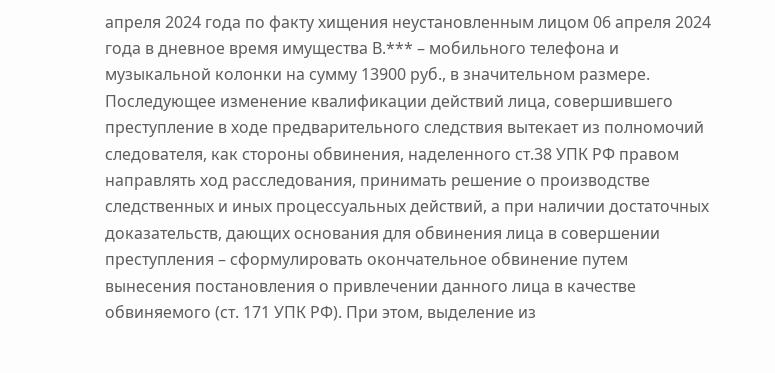апреля 2024 года по факту хищения неустановленным лицом 06 апреля 2024 года в дневное время имущества В.*** – мобильного телефона и музыкальной колонки на сумму 13900 руб., в значительном размере. Последующее изменение квалификации действий лица, совершившего преступление в ходе предварительного следствия вытекает из полномочий следователя, как стороны обвинения, наделенного ст.38 УПК РФ правом направлять ход расследования, принимать решение о производстве следственных и иных процессуальных действий, а при наличии достаточных доказательств, дающих основания для обвинения лица в совершении преступления – сформулировать окончательное обвинение путем вынесения постановления о привлечении данного лица в качестве обвиняемого (ст. 171 УПК РФ). При этом, выделение из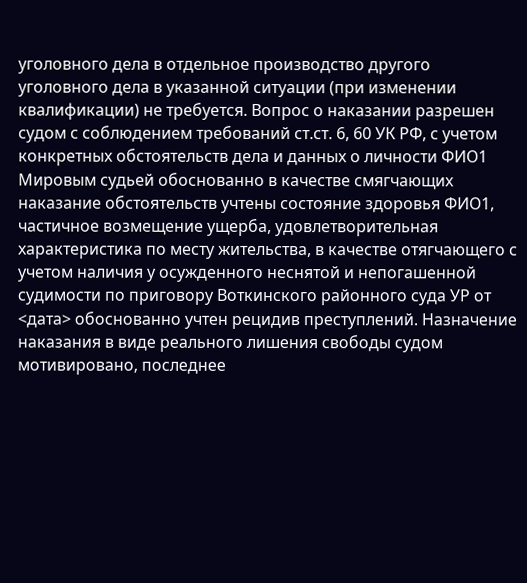уголовного дела в отдельное производство другого уголовного дела в указанной ситуации (при изменении квалификации) не требуется. Вопрос о наказании разрешен судом с соблюдением требований ст.ст. 6, 60 УК РФ, с учетом конкретных обстоятельств дела и данных о личности ФИО1 Мировым судьей обоснованно в качестве смягчающих наказание обстоятельств учтены состояние здоровья ФИО1, частичное возмещение ущерба, удовлетворительная характеристика по месту жительства, в качестве отягчающего с учетом наличия у осужденного неснятой и непогашенной судимости по приговору Воткинского районного суда УР от <дата> обоснованно учтен рецидив преступлений. Назначение наказания в виде реального лишения свободы судом мотивировано, последнее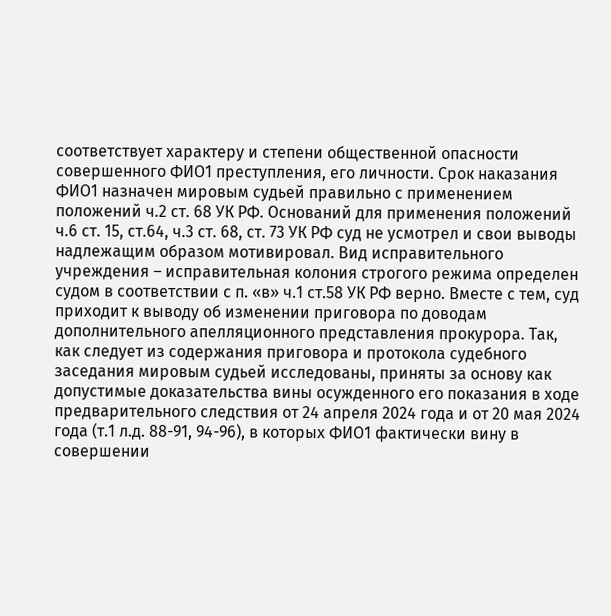соответствует характеру и степени общественной опасности совершенного ФИО1 преступления, его личности. Срок наказания ФИО1 назначен мировым судьей правильно с применением положений ч.2 ст. 68 УК РФ. Оснований для применения положений ч.6 ст. 15, ст.64, ч.3 ст. 68, ст. 73 УК РФ суд не усмотрел и свои выводы надлежащим образом мотивировал. Вид исправительного учреждения – исправительная колония строгого режима определен судом в соответствии с п. «в» ч.1 ст.58 УК РФ верно. Вместе с тем, суд приходит к выводу об изменении приговора по доводам дополнительного апелляционного представления прокурора. Так, как следует из содержания приговора и протокола судебного заседания мировым судьей исследованы, приняты за основу как допустимые доказательства вины осужденного его показания в ходе предварительного следствия от 24 апреля 2024 года и от 20 мая 2024 года (т.1 л.д. 88-91, 94-96), в которых ФИО1 фактически вину в совершении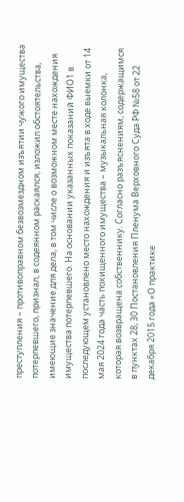преступления – противоправном безвозмездном изъятии чужого имущества потерпевшего, признал, в содеянном раскаялся, изложил обстоятельства, имеющие значение для дела, в том числе о возможном месте нахождения имущества потерпевшего. На основании указанных показаний ФИО1 в последующем установлено место нахождения и изъята в ходе выемки от 14 мая 2024 года часть похищенного имущества – музыкальная колонка, которая возвращена собственнику. Согласно разъяснениям, содержащимся в пунктах 28, 30 Постановления Пленума Верховного Суда РФ №58 от 22 декабря 2015 года «О практике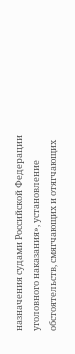назначения судами Российской Федерации уголовного наказания», установление обстоятельств, смягчающих и отягчающих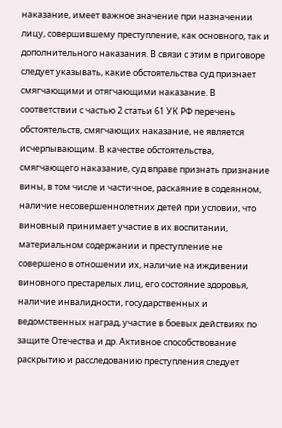наказание, имеет важное значение при назначении лицу, совершившему преступление, как основного, так и дополнительного наказания. В связи с этим в приговоре следует указывать, какие обстоятельства суд признает смягчающими и отягчающими наказание. В соответствии с частью 2 статьи 61 УК РФ перечень обстоятельств, смягчающих наказание, не является исчерпывающим. В качестве обстоятельства, смягчающего наказание, суд вправе признать признание вины, в том числе и частичное, раскаяние в содеянном, наличие несовершеннолетних детей при условии, что виновный принимает участие в их воспитании, материальном содержании и преступление не совершено в отношении их, наличие на иждивении виновного престарелых лиц, его состояние здоровья, наличие инвалидности, государственных и ведомственных наград, участие в боевых действиях по защите Отечества и др. Активное способствование раскрытию и расследованию преступления следует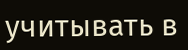учитывать в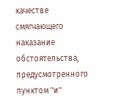качестве смягчающего наказание обстоятельства, предусмотренного пунктом "и"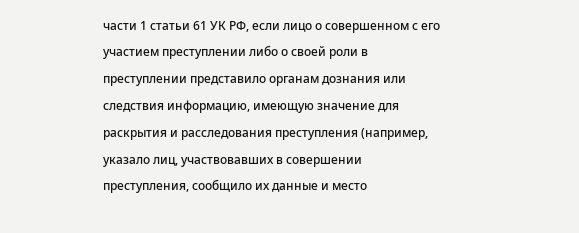части 1 статьи 61 УК РФ, если лицо о совершенном с его участием преступлении либо о своей роли в преступлении представило органам дознания или следствия информацию, имеющую значение для раскрытия и расследования преступления (например, указало лиц, участвовавших в совершении преступления, сообщило их данные и место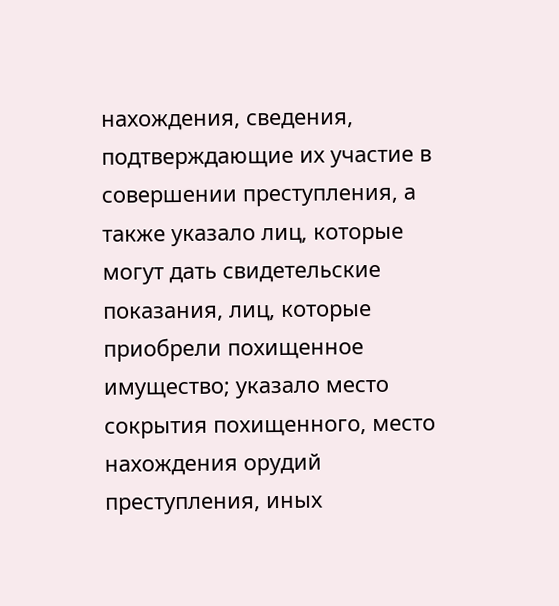нахождения, сведения, подтверждающие их участие в совершении преступления, а также указало лиц, которые могут дать свидетельские показания, лиц, которые приобрели похищенное имущество; указало место сокрытия похищенного, место нахождения орудий преступления, иных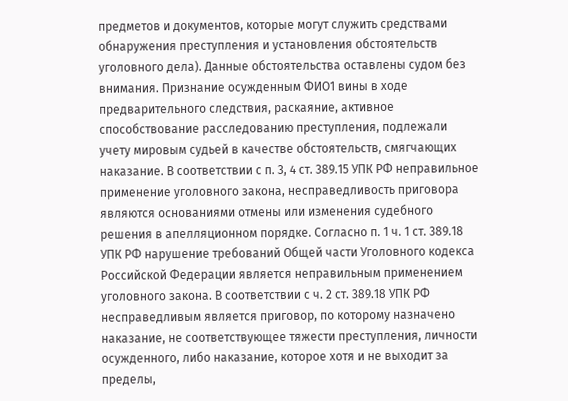предметов и документов, которые могут служить средствами обнаружения преступления и установления обстоятельств уголовного дела). Данные обстоятельства оставлены судом без внимания. Признание осужденным ФИО1 вины в ходе предварительного следствия, раскаяние, активное способствование расследованию преступления, подлежали учету мировым судьей в качестве обстоятельств, смягчающих наказание. В соответствии с п. 3, 4 ст. 389.15 УПК РФ неправильное применение уголовного закона, несправедливость приговора являются основаниями отмены или изменения судебного решения в апелляционном порядке. Согласно п. 1 ч. 1 ст. 389.18 УПК РФ нарушение требований Общей части Уголовного кодекса Российской Федерации является неправильным применением уголовного закона. В соответствии с ч. 2 ст. 389.18 УПК РФ несправедливым является приговор, по которому назначено наказание, не соответствующее тяжести преступления, личности осужденного, либо наказание, которое хотя и не выходит за пределы,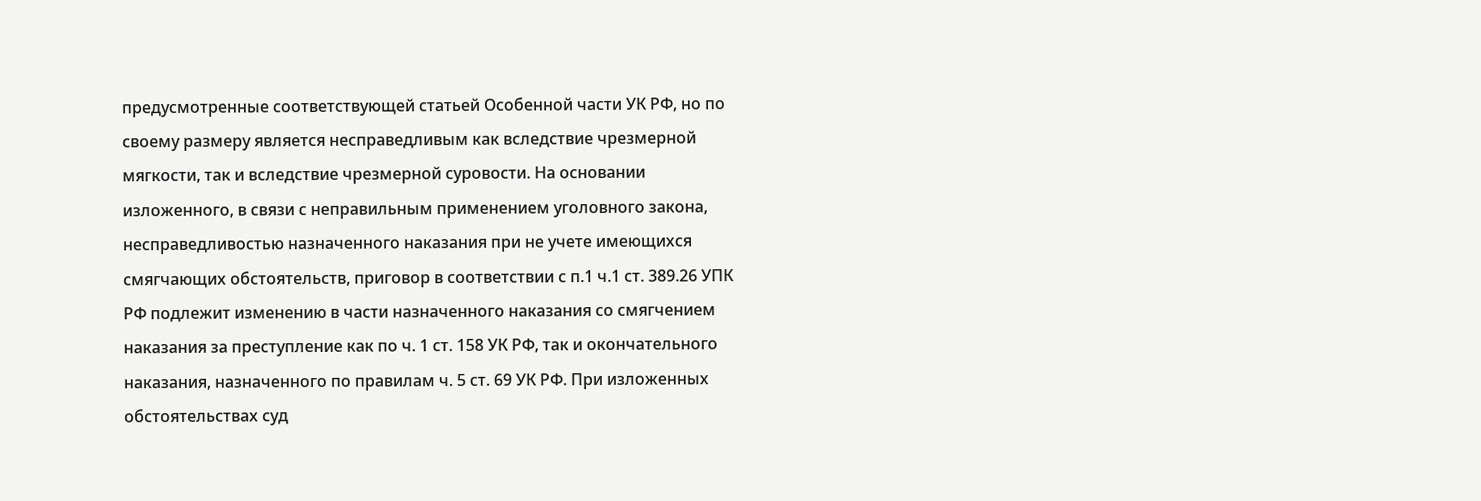предусмотренные соответствующей статьей Особенной части УК РФ, но по своему размеру является несправедливым как вследствие чрезмерной мягкости, так и вследствие чрезмерной суровости. На основании изложенного, в связи с неправильным применением уголовного закона, несправедливостью назначенного наказания при не учете имеющихся смягчающих обстоятельств, приговор в соответствии с п.1 ч.1 ст. 389.26 УПК РФ подлежит изменению в части назначенного наказания со смягчением наказания за преступление как по ч. 1 ст. 158 УК РФ, так и окончательного наказания, назначенного по правилам ч. 5 ст. 69 УК РФ. При изложенных обстоятельствах суд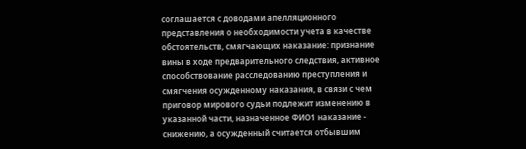соглашается с доводами апелляционного представления о необходимости учета в качестве обстоятельств, смягчающих наказание: признание вины в ходе предварительного следствия, активное способствование расследованию преступления и смягчения осужденному наказания, в связи с чем приговор мирового судьи подлежит изменению в указанной части, назначенное ФИО1 наказание - снижению, а осужденный считается отбывшим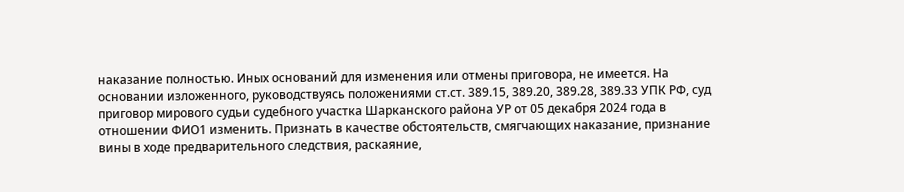наказание полностью. Иных оснований для изменения или отмены приговора, не имеется. На основании изложенного, руководствуясь положениями ст.ст. 389.15, 389.20, 389.28, 389.33 УПК РФ, суд приговор мирового судьи судебного участка Шарканского района УР от 05 декабря 2024 года в отношении ФИО1 изменить. Признать в качестве обстоятельств, смягчающих наказание, признание вины в ходе предварительного следствия, раскаяние,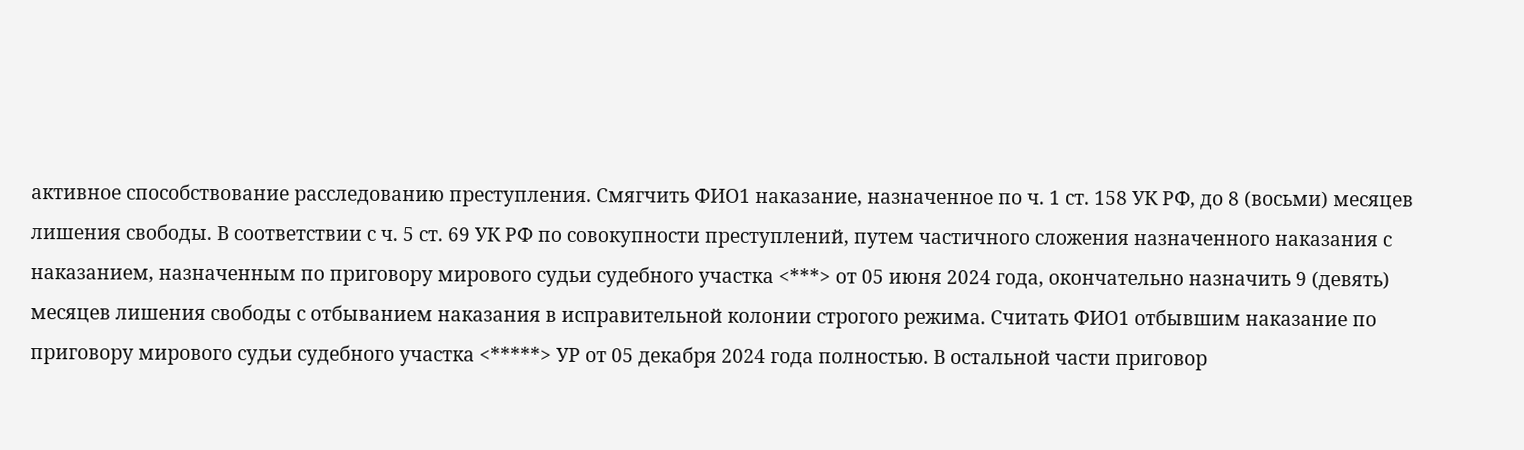активное способствование расследованию преступления. Смягчить ФИО1 наказание, назначенное по ч. 1 ст. 158 УК РФ, до 8 (восьми) месяцев лишения свободы. В соответствии с ч. 5 ст. 69 УК РФ по совокупности преступлений, путем частичного сложения назначенного наказания с наказанием, назначенным по приговору мирового судьи судебного участка <***> от 05 июня 2024 года, окончательно назначить 9 (девять) месяцев лишения свободы с отбыванием наказания в исправительной колонии строгого режима. Считать ФИО1 отбывшим наказание по приговору мирового судьи судебного участка <*****> УР от 05 декабря 2024 года полностью. В остальной части приговор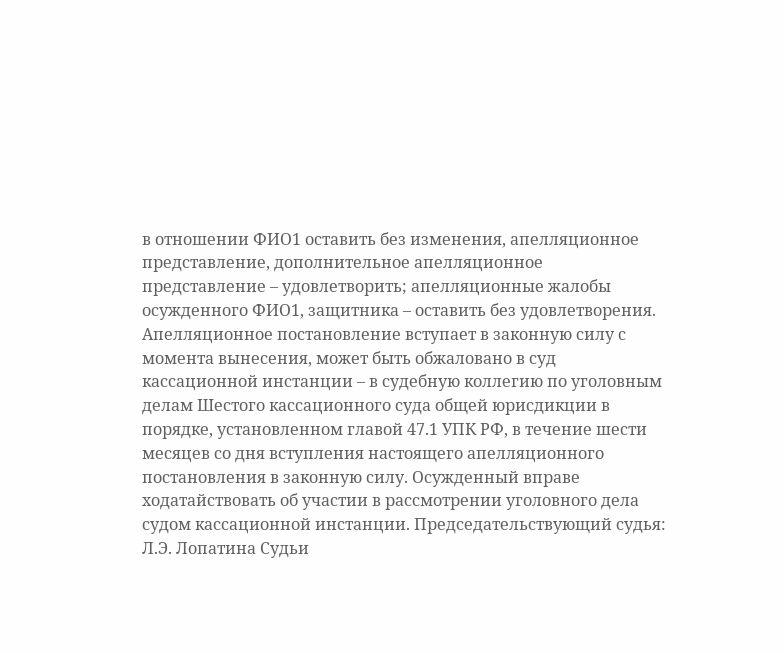в отношении ФИО1 оставить без изменения, апелляционное представление, дополнительное апелляционное представление – удовлетворить; апелляционные жалобы осужденного ФИО1, защитника – оставить без удовлетворения. Апелляционное постановление вступает в законную силу с момента вынесения, может быть обжаловано в суд кассационной инстанции – в судебную коллегию по уголовным делам Шестого кассационного суда общей юрисдикции в порядке, установленном главой 47.1 УПК РФ, в течение шести месяцев со дня вступления настоящего апелляционного постановления в законную силу. Осужденный вправе ходатайствовать об участии в рассмотрении уголовного дела судом кассационной инстанции. Председательствующий судья: Л.Э. Лопатина Судьи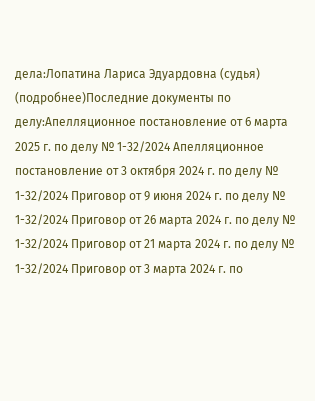дела:Лопатина Лариса Эдуардовна (судья) (подробнее)Последние документы по делу:Апелляционное постановление от 6 марта 2025 г. по делу № 1-32/2024 Апелляционное постановление от 3 октября 2024 г. по делу № 1-32/2024 Приговор от 9 июня 2024 г. по делу № 1-32/2024 Приговор от 26 марта 2024 г. по делу № 1-32/2024 Приговор от 21 марта 2024 г. по делу № 1-32/2024 Приговор от 3 марта 2024 г. по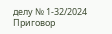делу № 1-32/2024 Приговор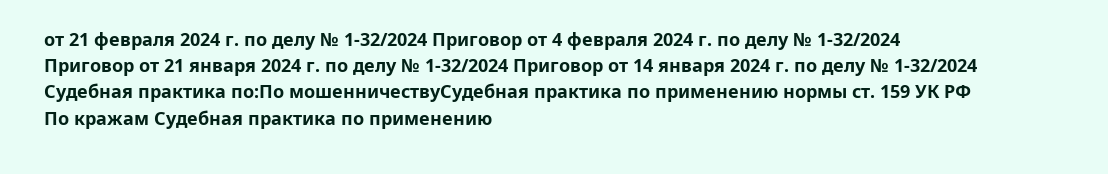от 21 февраля 2024 г. по делу № 1-32/2024 Приговор от 4 февраля 2024 г. по делу № 1-32/2024 Приговор от 21 января 2024 г. по делу № 1-32/2024 Приговор от 14 января 2024 г. по делу № 1-32/2024 Судебная практика по:По мошенничествуСудебная практика по применению нормы ст. 159 УК РФ По кражам Судебная практика по применению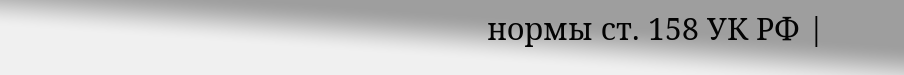нормы ст. 158 УК РФ |